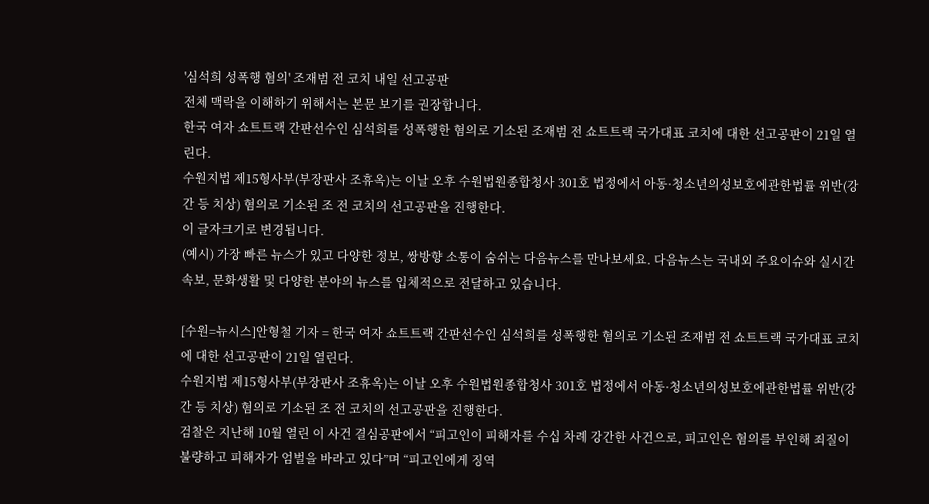'심석희 성폭행 혐의' 조재범 전 코치 내일 선고공판
전체 맥락을 이해하기 위해서는 본문 보기를 권장합니다.
한국 여자 쇼트트랙 간판선수인 심석희를 성폭행한 혐의로 기소된 조재범 전 쇼트트랙 국가대표 코치에 대한 선고공판이 21일 열린다.
수원지법 제15형사부(부장판사 조휴옥)는 이날 오후 수원법원종합청사 301호 법정에서 아동·청소년의성보호에관한법률 위반(강간 등 치상) 혐의로 기소된 조 전 코치의 선고공판을 진행한다.
이 글자크기로 변경됩니다.
(예시) 가장 빠른 뉴스가 있고 다양한 정보, 쌍방향 소통이 숨쉬는 다음뉴스를 만나보세요. 다음뉴스는 국내외 주요이슈와 실시간 속보, 문화생활 및 다양한 분야의 뉴스를 입체적으로 전달하고 있습니다.

[수원=뉴시스]안형철 기자 = 한국 여자 쇼트트랙 간판선수인 심석희를 성폭행한 혐의로 기소된 조재범 전 쇼트트랙 국가대표 코치에 대한 선고공판이 21일 열린다.
수원지법 제15형사부(부장판사 조휴옥)는 이날 오후 수원법원종합청사 301호 법정에서 아동·청소년의성보호에관한법률 위반(강간 등 치상) 혐의로 기소된 조 전 코치의 선고공판을 진행한다.
검찰은 지난해 10월 열린 이 사건 결심공판에서 “피고인이 피해자를 수십 차례 강간한 사건으로, 피고인은 혐의를 부인해 죄질이 불량하고 피해자가 엄벌을 바라고 있다”며 “피고인에게 징역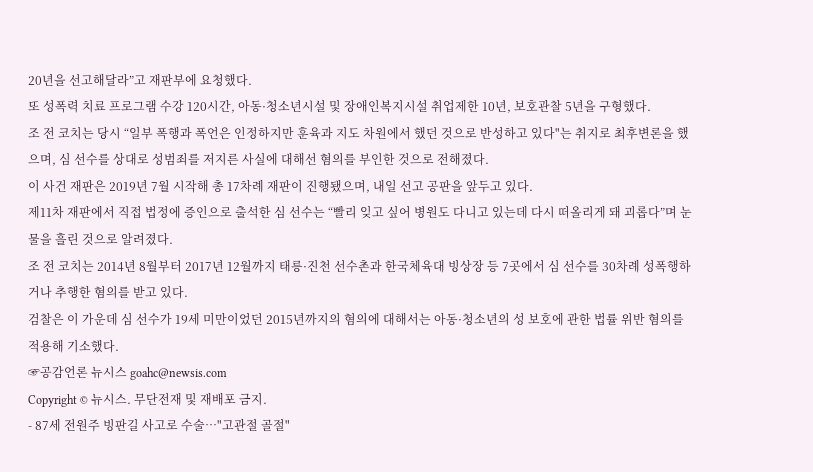20년을 선고해달라”고 재판부에 요청했다.
또 성폭력 치료 프로그램 수강 120시간, 아동·청소년시설 및 장애인복지시설 취업제한 10년, 보호관찰 5년을 구형했다.
조 전 코치는 당시 “일부 폭행과 폭언은 인정하지만 훈육과 지도 차원에서 했던 것으로 반성하고 있다"는 취지로 최후변론을 했으며, 심 선수를 상대로 성범죄를 저지른 사실에 대해선 혐의를 부인한 것으로 전해졌다.
이 사건 재판은 2019년 7월 시작해 총 17차례 재판이 진행됐으며, 내일 선고 공판을 앞두고 있다.
제11차 재판에서 직접 법정에 증인으로 출석한 심 선수는 “빨리 잊고 싶어 병원도 다니고 있는데 다시 떠올리게 돼 괴롭다”며 눈물을 흘린 것으로 알려졌다.
조 전 코치는 2014년 8월부터 2017년 12월까지 태릉·진천 선수촌과 한국체육대 빙상장 등 7곳에서 심 선수를 30차례 성폭행하거나 추행한 혐의를 받고 있다.
검찰은 이 가운데 심 선수가 19세 미만이었던 2015년까지의 혐의에 대해서는 아동·청소년의 성 보호에 관한 법률 위반 혐의를 적용해 기소했다.
☞공감언론 뉴시스 goahc@newsis.com
Copyright © 뉴시스. 무단전재 및 재배포 금지.
- 87세 전원주 빙판길 사고로 수술…"고관절 골절"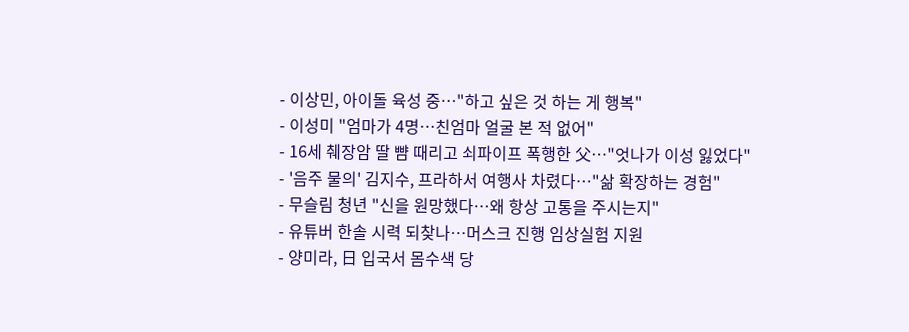- 이상민, 아이돌 육성 중…"하고 싶은 것 하는 게 행복"
- 이성미 "엄마가 4명…친엄마 얼굴 본 적 없어"
- 16세 췌장암 딸 뺨 때리고 쇠파이프 폭행한 父…"엇나가 이성 잃었다"
- '음주 물의' 김지수, 프라하서 여행사 차렸다…"삶 확장하는 경험"
- 무슬림 청년 "신을 원망했다…왜 항상 고통을 주시는지"
- 유튜버 한솔 시력 되찾나…머스크 진행 임상실험 지원
- 양미라, 日 입국서 몸수색 당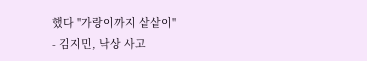했다 "가랑이까지 샅샅이"
- 김지민, 낙상 사고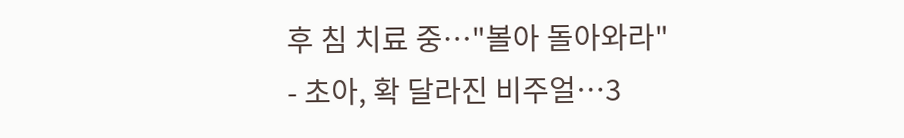후 침 치료 중…"볼아 돌아와라"
- 초아, 확 달라진 비주얼…3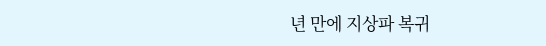년 만에 지상파 복귀